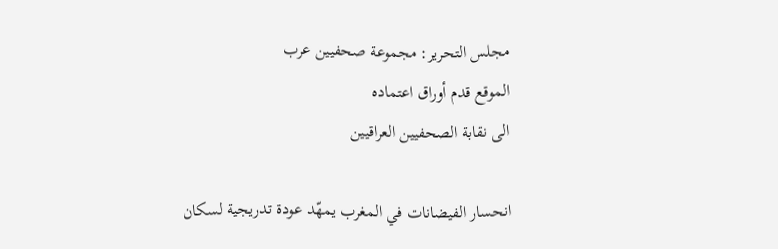مجلس التحرير: مجموعة صحفيين عرب
الموقع قدم أوراق اعتماده
الى نقابة الصحفيين العراقيين

انحسار الفيضانات في المغرب يمهّد عودة تدريجية لسكان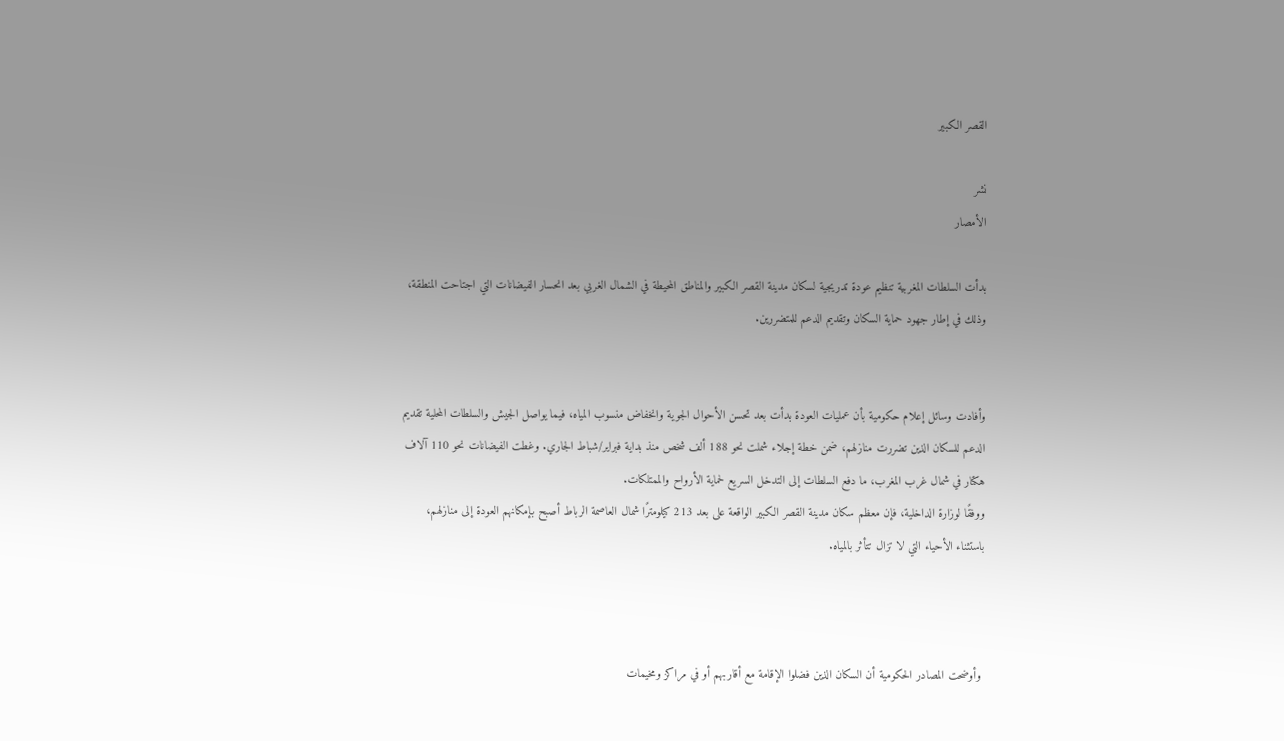القصر الكبير

نشر
الأمصار

بدأت السلطات المغربية تنظيم عودة تدريجية لسكان مدينة القصر الكبير والمناطق المحيطة في الشمال الغربي بعد انحسار الفيضانات التي اجتاحت المنطقة، وذلك في إطار جهود حماية السكان وتقديم الدعم للمتضررين.


وأفادت وسائل إعلام حكومية بأن عمليات العودة بدأت بعد تحسن الأحوال الجوية وانخفاض منسوب المياه، فيما يواصل الجيش والسلطات المحلية تقديم الدعم للسكان الذين تضررت منازلهم، ضمن خطة إجلاء شملت نحو 188 ألف شخص منذ بداية فبراير/شباط الجاري. وغطت الفيضانات نحو 110 آلاف هكتار في شمال غرب المغرب، ما دفع السلطات إلى التدخل السريع لحماية الأرواح والممتلكات.
ووفقًا لوزارة الداخلية، فإن معظم سكان مدينة القصر الكبير الواقعة على بعد 213 كيلومترًا شمال العاصمة الرباط أصبح بإمكانهم العودة إلى منازلهم، باستثناء الأحياء التي لا تزال تتأثر بالمياه.



 وأوضحت المصادر الحكومية أن السكان الذين فضلوا الإقامة مع أقاربهم أو في مراكز ومخيمات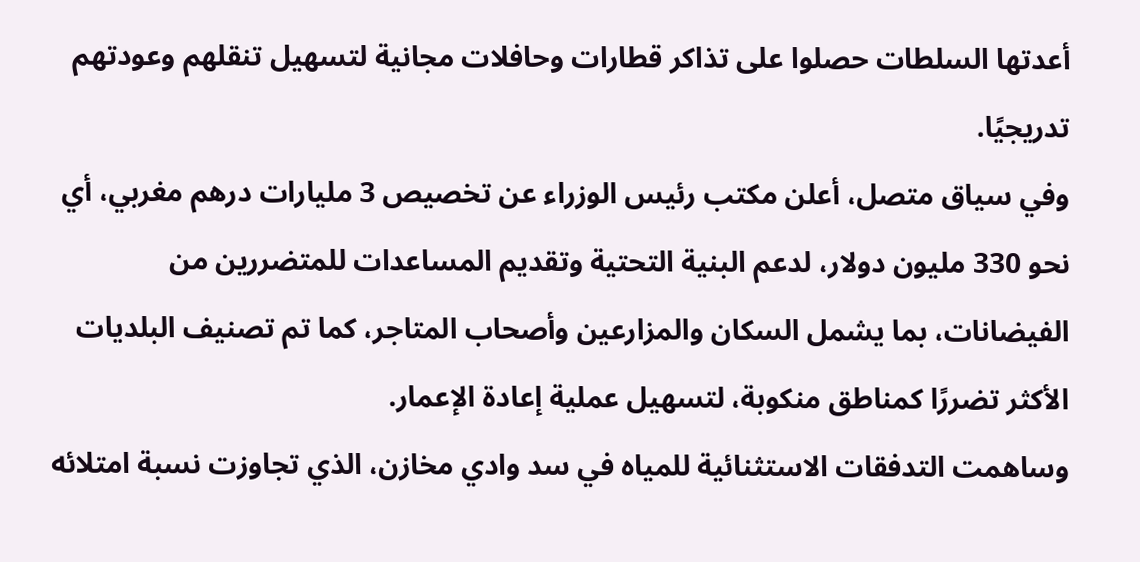أعدتها السلطات حصلوا على تذاكر قطارات وحافلات مجانية لتسهيل تنقلهم وعودتهم تدريجيًا.
وفي سياق متصل، أعلن مكتب رئيس الوزراء عن تخصيص 3 مليارات درهم مغربي، أي نحو 330 مليون دولار، لدعم البنية التحتية وتقديم المساعدات للمتضررين من الفيضانات، بما يشمل السكان والمزارعين وأصحاب المتاجر، كما تم تصنيف البلديات الأكثر تضررًا كمناطق منكوبة، لتسهيل عملية إعادة الإعمار.
وساهمت التدفقات الاستثنائية للمياه في سد وادي مخازن، الذي تجاوزت نسبة امتلائه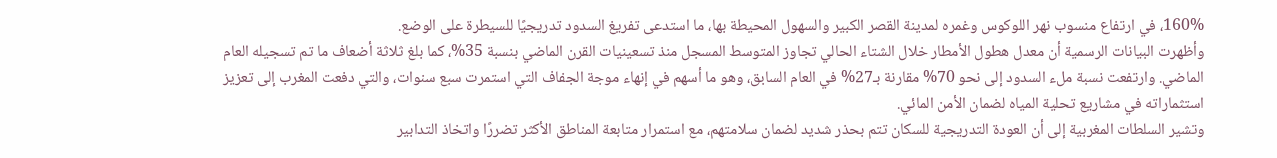160%، في ارتفاع منسوب نهر اللوكوس وغمره لمدينة القصر الكبير والسهول المحيطة بها، ما استدعى تفريغ السدود تدريجيًا للسيطرة على الوضع.
وأظهرت البيانات الرسمية أن معدل هطول الأمطار خلال الشتاء الحالي تجاوز المتوسط المسجل منذ تسعينيات القرن الماضي بنسبة 35%، كما بلغ ثلاثة أضعاف ما تم تسجيله العام الماضي. وارتفعت نسبة ملء السدود إلى نحو 70% مقارنة بـ27% في العام السابق، وهو ما أسهم في إنهاء موجة الجفاف التي استمرت سبع سنوات، والتي دفعت المغرب إلى تعزيز استثماراته في مشاريع تحلية المياه لضمان الأمن المائي.
وتشير السلطات المغربية إلى أن العودة التدريجية للسكان تتم بحذر شديد لضمان سلامتهم، مع استمرار متابعة المناطق الأكثر تضررًا واتخاذ التدابير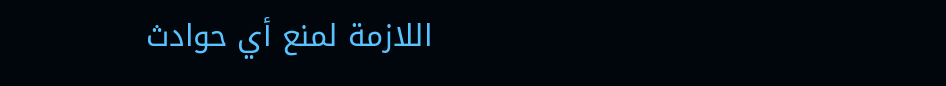اللازمة لمنع أي حوادث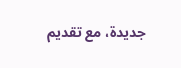جديدة، مع تقديم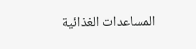المساعدات الغذائية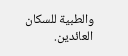والطبية للسكان العائدين.